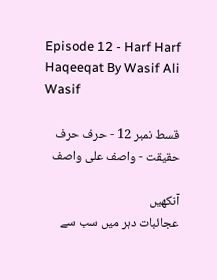Episode 12 - Harf Harf Haqeeqat By Wasif Ali Wasif

قسط نمبر 12 - حرف حرف حقیقت - واصف علی واصف

آنکھیں
عجائبات دہر میں سب سے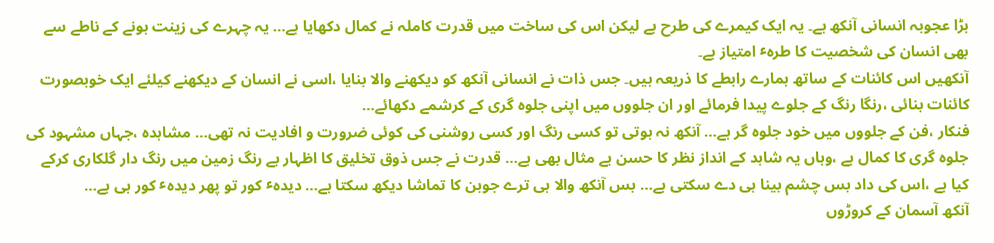بڑا عجوبہ انسانی آنکھ ہے۔ یہ ایک کیمرے کی طرح ہے لیکن اس کی ساخت میں قدرت کاملہ نے کمال دکھایا ہے… یہ چہرے کی زینت ہونے کے ناطے سے بھی انسان کی شخصیت کا طرہٴ امتیاز ہے۔
آنکھیں اس کائنات کے ساتھ ہمارے رابطے کا ذریعہ ہیں۔ جس ذات نے انسانی آنکھ کو دیکھنے والا بنایا ،اسی نے انسان کے دیکھنے کیلئے ایک خوبصورت کائنات بنائی ،رنگا رنگ کے جلوے پیدا فرمائے اور ان جلووں میں اپنی جلوہ گری کے کرشمے دکھائے…
فنکار ،فن کے جلووں میں خود جلوہ گر ہے… آنکھ نہ ہوتی تو کسی رنگ اور کسی روشنی کی کوئی ضرورت و افادیت نہ تھی… مشاہدہ ،جہاں مشہود کی جلوہ گری کا کمال ہے ،وہاں یہ شاہد کے انداز نظر کا حسن بے مثال بھی ہے… قدرت نے جس ذوق تخلیق کا اظہار بے رنگ زمین میں رنگ دار گلکاری کرکے کیا ہے ،اس کی داد بس چشم بینا ہی دے سکتی ہے… بس آنکھ والا ہی ترے جوبن کا تماشا دیکھ سکتا ہے… دیدہٴ کور تو پھر دیدہٴ کور ہی ہے…
آنکھ آسمان کے کروڑوں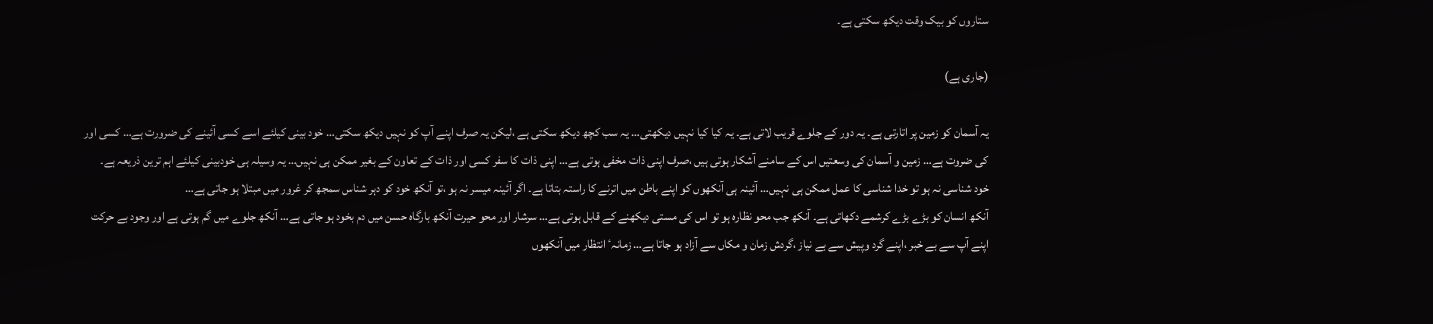ستاروں کو بیک وقت دیکھ سکتی ہے۔

(جاری ہے)

یہ آسمان کو زمین پر اتارتی ہے۔ یہ دور کے جلوے قریب لاتی ہے۔ یہ کیا کیا نہیں دیکھتی… یہ سب کچھ دیکھ سکتی ہے ،لیکن یہ صرف اپنے آپ کو نہیں دیکھ سکتی… خود بینی کیلئے اسے کسی آئینے کی ضرورت ہے… کسی اور کی ضروت ہے… زمین و آسمان کی وسعتیں اس کے سامنے آشکار ہوتی ہیں ،صرف اپنی ذات مخفی ہوتی ہے… اپنی ذات کا سفر کسی اور ذات کے تعاون کے بغیر ممکن ہی نہیں… یہ وسیلہ ہی خودبینی کیلئے اہم ترین ذریعہ ہے۔
خود شناسی نہ ہو تو خدا شناسی کا عمل ممکن ہی نہیں… آئینہ ہی آنکھوں کو اپنے باطن میں اترنے کا راستہ بتاتا ہے۔ اگر آئینہ میسر نہ ہو ،تو آنکھ خود کو دہر شناس سمجھ کر غرور میں مبتلا ہو جاتی ہے…
آنکھ انسان کو بڑے بڑے کرشمے دکھاتی ہے۔ آنکھ جب محو نظارہ ہو تو اس کی مستی دیکھنے کے قابل ہوتی ہے… سرشار اور محو حیرت آنکھ بارگاہ حسن میں دم بخود ہو جاتی ہے… آنکھ جلوے میں گم ہوتی ہے اور وجود بے حرکت اپنے آپ سے بے خبر ،اپنے گرد وپیش سے بے نیاز ،گردش زمان و مکاں سے آزاد ہو جاتا ہے… زمانہٴ انتظار میں آنکھوں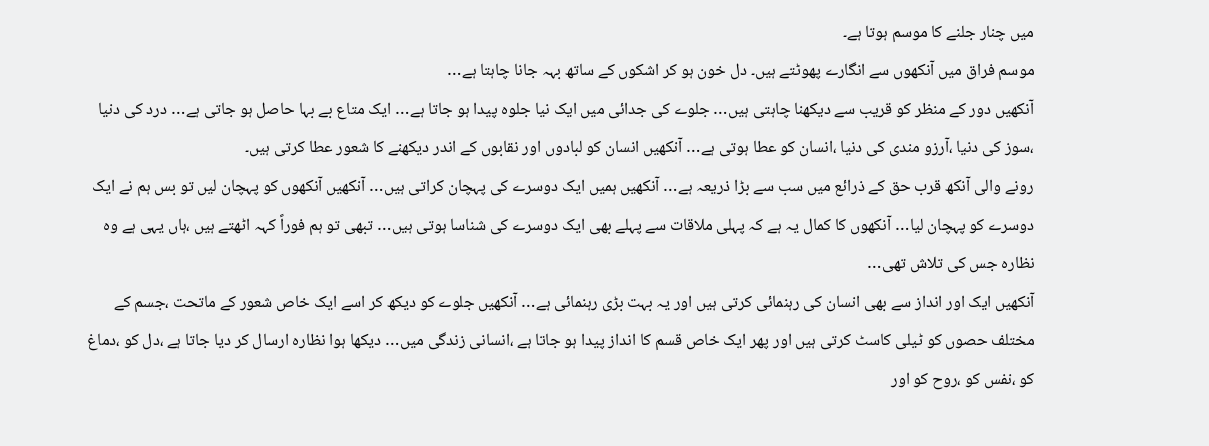میں چنار جلنے کا موسم ہوتا ہے۔
موسم فراق میں آنکھوں سے انگارے پھوٹتے ہیں۔ دل خون ہو کر اشکوں کے ساتھ بہہ جانا چاہتا ہے…
آنکھیں دور کے منظر کو قریب سے دیکھنا چاہتی ہیں… جلوے کی جدائی میں ایک نیا جلوہ پیدا ہو جاتا ہے… ایک متاع بے بہا حاصل ہو جاتی ہے… درد کی دنیا ،سوز کی دنیا ،آرزو مندی کی دنیا ،انسان کو عطا ہوتی ہے… آنکھیں انسان کو لبادوں اور نقابوں کے اندر دیکھنے کا شعور عطا کرتی ہیں۔
رونے والی آنکھ قرب حق کے ذرائع میں سب سے بڑا ذریعہ ہے… آنکھیں ہمیں ایک دوسرے کی پہچان کراتی ہیں… آنکھیں آنکھوں کو پہچان لیں تو بس ہم نے ایک دوسرے کو پہچان لیا… آنکھوں کا کمال یہ ہے کہ پہلی ملاقات سے پہلے بھی ایک دوسرے کی شناسا ہوتی ہیں… تبھی تو ہم فوراً کہہ اٹھتے ہیں ،ہاں یہی ہے وہ نظارہ جس کی تلاش تھی…
آنکھیں ایک اور انداز سے بھی انسان کی رہنمائی کرتی ہیں اور یہ بہت بڑی رہنمائی ہے… آنکھیں جلوے کو دیکھ کر اسے ایک خاص شعور کے ماتحت ،جسم کے مختلف حصوں کو ٹیلی کاسٹ کرتی ہیں اور پھر ایک خاص قسم کا انداز پیدا ہو جاتا ہے ،انسانی زندگی میں… دیکھا ہوا نظارہ ارسال کر دیا جاتا ہے ،دل کو ،دماغ کو ،نفس کو ،روح کو اور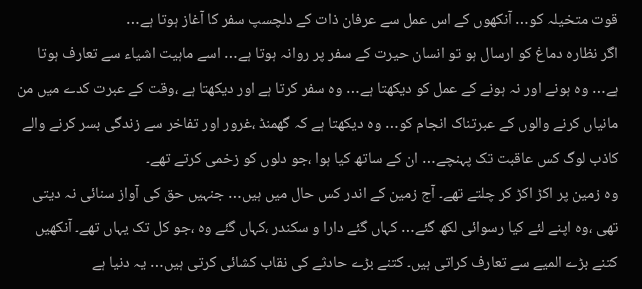قوت متخیلہ کو… آنکھوں کے اس عمل سے عرفان ذات کے دلچسپ سفر کا آغاز ہوتا ہے…
اگر نظارہ دماغ کو ارسال ہو تو انسان حیرت کے سفر پر روانہ ہوتا ہے… اسے ماہیت اشیاء سے تعارف ہوتا ہے… وہ ہونے اور نہ ہونے کے عمل کو دیکھتا ہے… وہ سفر کرتا ہے اور دیکھتا ہے ،وقت کے عبرت کدے میں من مانیاں کرنے والوں کے عبرتناک انجام کو… وہ دیکھتا ہے کہ گھمنڈ ،غرور اور تفاخر سے زندگی بسر کرنے والے کاذب لوگ کس عاقبت تک پہنچے… ان کے ساتھ کیا ہوا ،جو دلوں کو زخمی کرتے تھے۔
وہ زمین پر اکڑ اکڑ کر چلتے تھے۔ آج زمین کے اندر کس حال میں ہیں… جنہیں حق کی آواز سنائی نہ دیتی تھی ،وہ اپنے لئے کیا رسوائی لکھ گئے… کہاں گئے دارا و سکندر ،کہاں گئے وہ ،جو کل تک یہاں تھے۔ آنکھیں کتنے بڑے المیے سے تعارف کراتی ہیں۔ کتنے بڑے حادثے کی نقاب کشائی کرتی ہیں… یہ دنیا ہے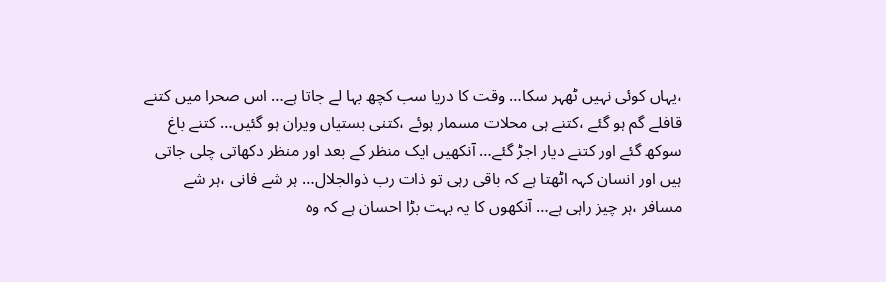،یہاں کوئی نہیں ٹھہر سکا… وقت کا دریا سب کچھ بہا لے جاتا ہے… اس صحرا میں کتنے قافلے گم ہو گئے ،کتنے ہی محلات مسمار ہوئے ،کتنی بستیاں ویران ہو گئیں… کتنے باغ سوکھ گئے اور کتنے دیار اجڑ گئے… آنکھیں ایک منظر کے بعد اور منظر دکھاتی چلی جاتی ہیں اور انسان کہہ اٹھتا ہے کہ باقی رہی تو ذات رب ذوالجلال… ہر شے فانی ،ہر شے مسافر ،ہر چیز راہی ہے… آنکھوں کا یہ بہت بڑا احسان ہے کہ وہ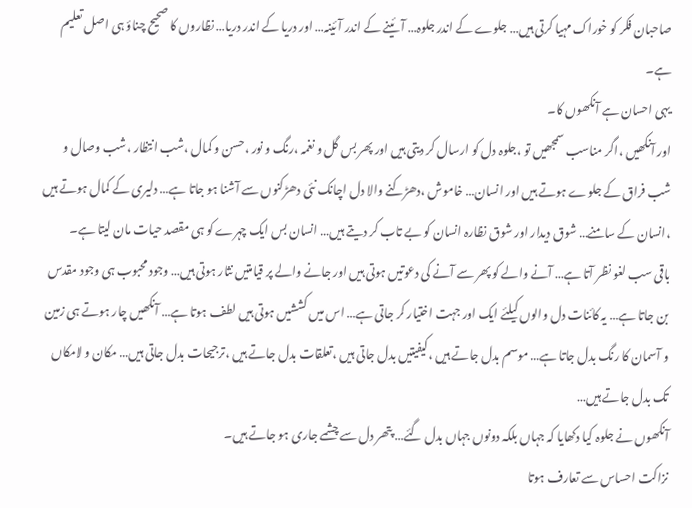صاحبان فکر کو خوراک مہیا کرتی ہیں… جلوے کے اندر جلوہ… آئینے کے اندر آئینہ… اور دریا کے اندر دریا… نظاروں کا صحیح چناؤ ہی اصل تعلیم ہے۔
یہی احسان ہے آنکھوں کا۔
اور آنکھیں ،اگر مناسب سمجھیں تو ،جلوہ دل کو ارسال کر دیتی ہیں اور پھر بس گل و نغمہ ،رنگ و نور ،حسن و کمال ،شب انتظار ،شب وصال و شب فراق کے جلوے ہوتے ہیں اور انسان… خاموش ،دھڑکنے والا دل اچانک نئی دھڑکنوں سے آشنا ہو جاتا ہے… دلیری کے کمال ہوتے ہیں ،انسان کے سامنے… شوق دیدار اور شوق نظارہ انسان کو بے تاب کر دیتے ہیں… انسان بس ایک چہرے کو ہی مقصد حیات مان لیتا ہے۔
باقی سب لغو نظر آتا ہے… آنے والے کو پھر سے آنے کی دعوتیں ہوتی ہیں اور جانے والے پر قیامتیں نثار ہوتی ہیں… وجود محبوب ہی وجود مقدس بن جاتا ہے… یہ کائنات دل والوں کیلئے ایک اور جہت اختیار کر جاتی ہے… اس میں کششیں ہوتی ہیں لطف ہوتا ہے… آنکھیں چار ہوتے ہی زمین و آسمان کا رنگ بدل جاتا ہے… موسم بدل جاتے ہیں ،کیفیتیں بدل جاتی ہیں ،تعلقات بدل جاتے ہیں ،ترجیحات بدل جاتی ہیں… مکان و لامکاں تک بدل جاتے ہیں…
آنکھوں نے جلوہ کیا دکھایا کہ جہاں بلکہ دونوں جہاں بدل گئے… پتھر دل سے چشمے جاری ہو جاتے ہیں۔
نزاکت احساس سے تعارف ہوتا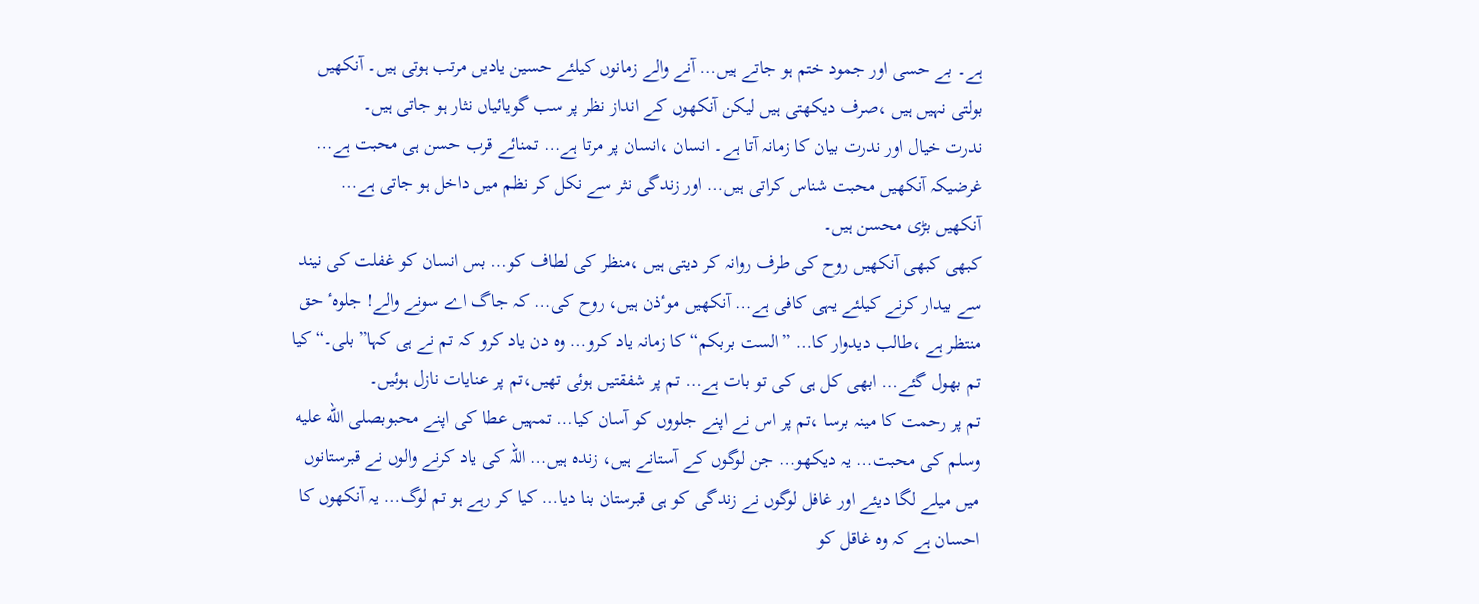ہے۔ بے حسی اور جمود ختم ہو جاتے ہیں… آنے والے زمانوں کیلئے حسین یادیں مرتب ہوتی ہیں۔ آنکھیں بولتی نہیں ہیں ،صرف دیکھتی ہیں لیکن آنکھوں کے انداز نظر پر سب گویائیاں نثار ہو جاتی ہیں۔
ندرت خیال اور ندرت بیان کا زمانہ آتا ہے۔ انسان ،انسان پر مرتا ہے… تمنائے قرب حسن ہی محبت ہے… غرضیکہ آنکھیں محبت شناس کراتی ہیں… اور زندگی نثر سے نکل کر نظم میں داخل ہو جاتی ہے… آنکھیں بڑی محسن ہیں۔
کبھی کبھی آنکھیں روح کی طرف روانہ کر دیتی ہیں ،منظر کی لطاف کو… بس انسان کو غفلت کی نیند سے بیدار کرنے کیلئے یہی کافی ہے… آنکھیں موٴذن ہیں، روح کی… کہ جاگ اے سونے والے! جلوہٴ حق منتظر ہے ،طالب دیدوار کا… ”الست بربکم“کا زمانہ یاد کرو… وہ دن یاد کرو کہ تم نے ہی کہا”بلی۔“کیا تم بھول گئے… ابھی کل ہی کی تو بات ہے… تم پر شفقتیں ہوئی تھیں،تم پر عنایات نازل ہوئیں۔
تم پر رحمت کا مینہ برسا ،تم پر اس نے اپنے جلووں کو آسان کیا… تمہیں عطا کی اپنے محبوبصلى الله عليه وسلم کی محبت… یہ دیکھو… جن لوگوں کے آستانے ہیں، زندہ ہیں… اللہ کی یاد کرنے والوں نے قبرستانوں میں میلے لگا دیئے اور غافل لوگوں نے زندگی کو ہی قبرستان بنا دیا… کیا کر رہے ہو تم لوگ… یہ آنکھوں کا احسان ہے کہ وہ غاقل کو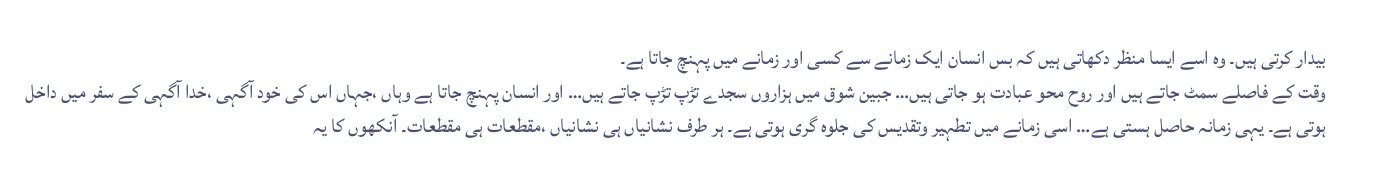بیدار کرتی ہیں۔ وہ اسے ایسا منظر دکھاتی ہیں کہ بس انسان ایک زمانے سے کسی اور زمانے میں پہنچ جاتا ہے۔
وقت کے فاصلے سمٹ جاتے ہیں اور روح محو عبادت ہو جاتی ہیں… جبین شوق میں ہزاروں سجدے تڑپ تڑپ جاتے ہیں… اور انسان پہنچ جاتا ہے وہاں ،جہاں اس کی خود آگہی ،خدا آگہی کے سفر میں داخل ہوتی ہے۔ یہی زمانہ حاصل ہستی ہے… اسی زمانے میں تطہیر وتقدیس کی جلوہ گری ہوتی ہے۔ ہر طرف نشانیاں ہی نشانیاں ،مقطعات ہی مقطعات۔ آنکھوں کا یہ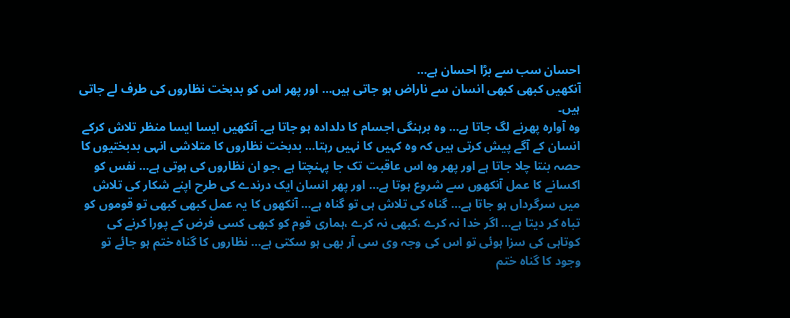احسان سب سے بڑا احسان ہے…
آنکھیں کبھی کبھی انسان سے ناراض ہو جاتی ہیں… اور پھر اس کو بدبخت نظاروں کی طرف لے جاتی ہیں۔
وہ آوارہ پھرنے لگ جاتا ہے… وہ برہنگی اجسام کا دلدادہ ہو جاتا ہے۔ آنکھیں ایسا ایسا منظر تلاش کرکے انسان کے آگے پیش کرتی ہیں کہ وہ کہیں کا نہیں رہتا… بدبخت نظاروں کا متلاشی انہی بدبختیوں کا حصہ بنتا چلا جاتا ہے اور پھر وہ اس عاقبت تک جا پہنچتا ہے ،جو ان نظاروں کی ہوتی ہے… نفس کو اکسانے کا عمل آنکھوں سے شروع ہوتا ہے… اور پھر انسان ایک درندے کی طرح اپنے شکار کی تلاش میں سرگرداں ہو جاتا ہے… گناہ کی تلاش ہی تو گناہ ہے… آنکھوں کا یہ عمل کبھی کبھی تو قوموں کو تباہ کر دیتا ہے… اگر خدا نہ کرے ،کبھی نہ کرے ،ہماری قوم کو کبھی کسی فرض کے پورا کرنے کی کوتاہی کی سزا ہوئی تو اس کی وجہ وی سی آر بھی ہو سکتی ہے… نظاروں کا گناہ ختم ہو جائے تو وجود کا گناہ ختم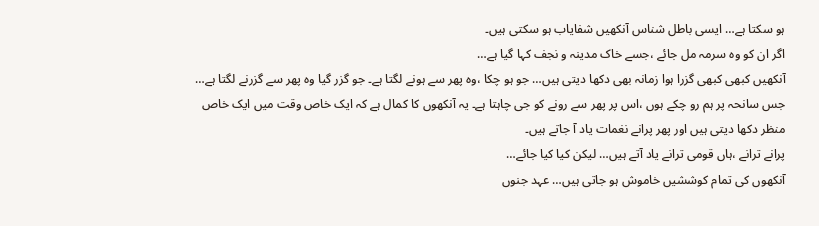ہو سکتا ہے… ایسی باطل شناس آنکھیں شفایاب ہو سکتی ہیں۔
اگر ان کو وہ سرمہ مل جائے ،جسے خاک مدینہ و نجف کہا گیا ہے…
آنکھیں کبھی کبھی گزرا ہوا زمانہ بھی دکھا دیتی ہیں… جو ہو چکا ،وہ پھر سے ہونے لگتا ہے۔ جو گزر گیا وہ پھر سے گزرنے لگتا ہے… جس سانحہ پر ہم رو چکے ہوں ،اس پر پھر سے رونے کو جی چاہتا ہے۔ یہ آنکھوں کا کمال ہے کہ ایک خاص وقت میں ایک خاص منظر دکھا دیتی ہیں اور پھر پرانے نغمات یاد آ جاتے ہیں۔
پرانے ترانے ،ہاں قومی ترانے یاد آتے ہیں… لیکن کیا کیا جائے…
آنکھوں کی تمام کوششیں خاموش ہو جاتی ہیں… عہد جنوں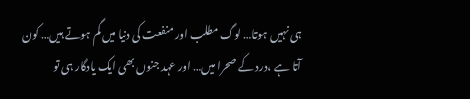ہی نہیں ہوتا… لوگ مطلب اور منفعت کی دنیا میں گم ہوتے ہیں… کون آتا ہے ،درد کے صحرا میں… اور عہد جنوں بھی ایک یادگار ہی تو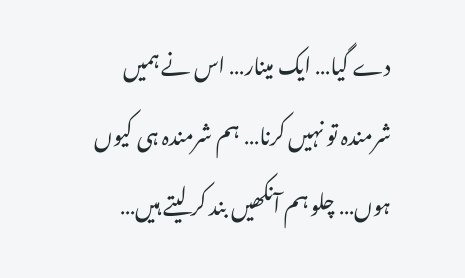دے گیا… ایک مینار… اس نے ہمیں شرمندہ تو نہیں کرنا… ہم شرمندہ ہی کیوں ہوں… چلو ہم آنکھیں بند کر لیتے ہیں…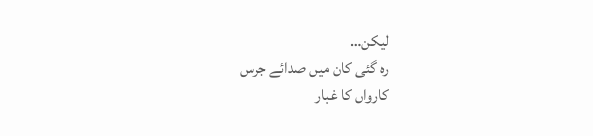لیکن…
رہ گئی کان میں صدائے جرس
کارواں کا غبار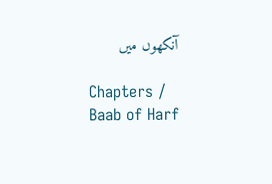آنکھوں میں

Chapters / Baab of Harf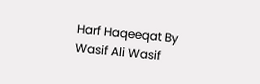Harf Haqeeqat By Wasif Ali Wasif